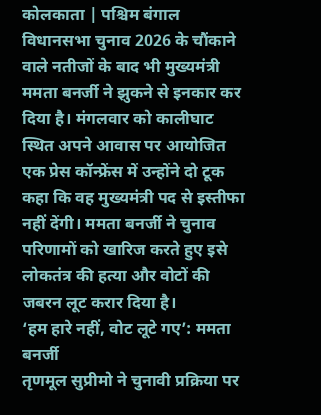कोलकाता | पश्चिम बंगाल विधानसभा चुनाव 2026 के चौंकाने वाले नतीजों के बाद भी मुख्यमंत्री ममता बनर्जी ने झुकने से इनकार कर दिया है। मंगलवार को कालीघाट स्थित अपने आवास पर आयोजित एक प्रेस कॉन्फ्रेंस में उन्होंने दो टूक कहा कि वह मुख्यमंत्री पद से इस्तीफा नहीं देंगी। ममता बनर्जी ने चुनाव परिणामों को खारिज करते हुए इसे लोकतंत्र की हत्या और वोटों की जबरन लूट करार दिया है।
‘हम हारे नहीं, वोट लूटे गए’: ममता बनर्जी
तृणमूल सुप्रीमो ने चुनावी प्रक्रिया पर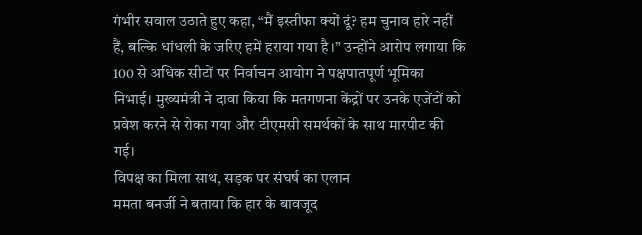गंभीर सवाल उठाते हुए कहा, “मैं इस्तीफा क्यों दूं? हम चुनाव हारे नहीं हैं, बल्कि धांधली के जरिए हमें हराया गया है।” उन्होंने आरोप लगाया कि 100 से अधिक सीटों पर निर्वाचन आयोग ने पक्षपातपूर्ण भूमिका निभाई। मुख्यमंत्री ने दावा किया कि मतगणना केंद्रों पर उनके एजेंटों को प्रवेश करने से रोका गया और टीएमसी समर्थकों के साथ मारपीट की गई।
विपक्ष का मिला साथ, सड़क पर संघर्ष का एलान
ममता बनर्जी ने बताया कि हार के बावजूद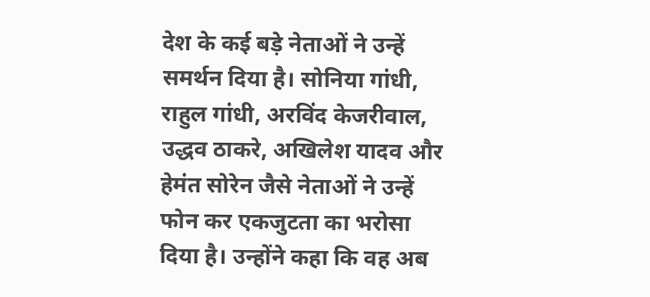देश के कई बड़े नेताओं ने उन्हें समर्थन दिया है। सोनिया गांधी, राहुल गांधी, अरविंद केजरीवाल, उद्धव ठाकरे, अखिलेश यादव और हेमंत सोरेन जैसे नेताओं ने उन्हें फोन कर एकजुटता का भरोसा दिया है। उन्होंने कहा कि वह अब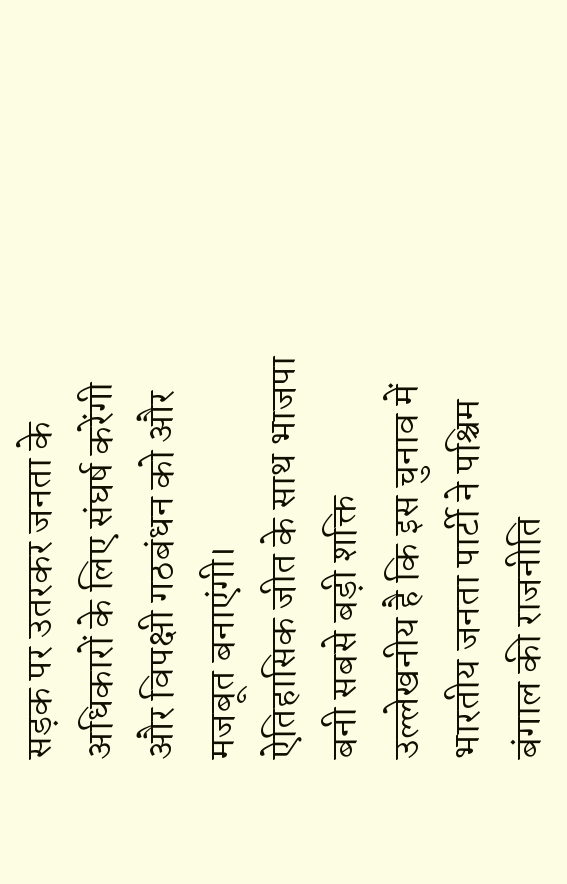सड़क पर उतरकर जनता के अधिकारों के लिए संघर्ष करेंगी और विपक्षी गठबंधन को और मजबूत बनाएंगी।
ऐतिहासिक जीत के साथ भाजपा बनी सबसे बड़ी शक्ति
उल्लेखनीय है कि इस चुनाव में भारतीय जनता पार्टी ने पश्चिम बंगाल की राजनीति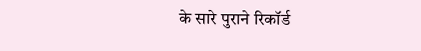के सारे पुराने रिकॉर्ड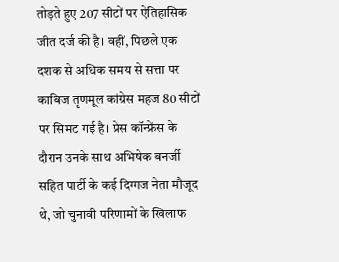तोड़ते हुए 207 सीटों पर ऐतिहासिक जीत दर्ज की है। वहीं, पिछले एक दशक से अधिक समय से सत्ता पर काबिज तृणमूल कांग्रेस महज 80 सीटों पर सिमट गई है। प्रेस कॉन्फ्रेंस के दौरान उनके साथ अभिषेक बनर्जी सहित पार्टी के कई दिग्गज नेता मौजूद थे, जो चुनावी परिणामों के खिलाफ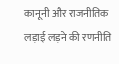कानूनी और राजनीतिक लड़ाई लड़ने की रणनीति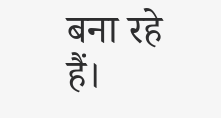बना रहे हैं।